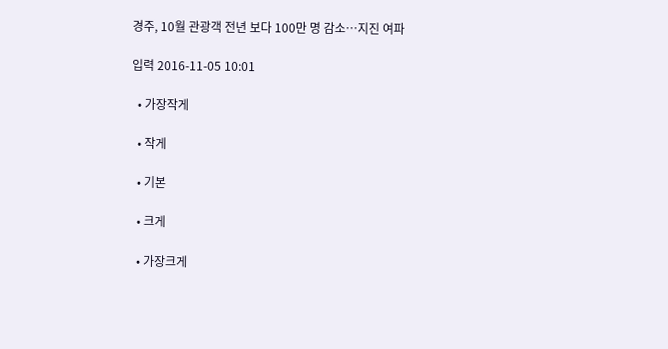경주, 10월 관광객 전년 보다 100만 명 감소…지진 여파

입력 2016-11-05 10:01

  • 가장작게

  • 작게

  • 기본

  • 크게

  • 가장크게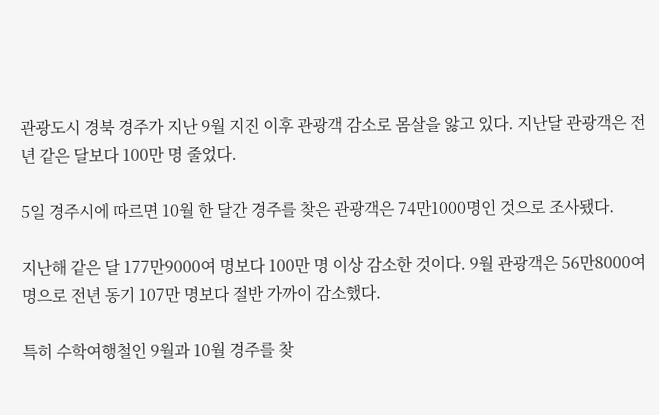관광도시 경북 경주가 지난 9월 지진 이후 관광객 감소로 몸살을 앓고 있다. 지난달 관광객은 전년 같은 달보다 100만 명 줄었다.

5일 경주시에 따르면 10월 한 달간 경주를 찾은 관광객은 74만1000명인 것으로 조사됐다.

지난해 같은 달 177만9000여 명보다 100만 명 이상 감소한 것이다. 9월 관광객은 56만8000여 명으로 전년 동기 107만 명보다 절반 가까이 감소했다.

특히 수학여행철인 9월과 10월 경주를 찾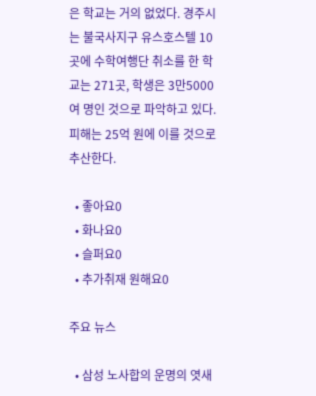은 학교는 거의 없었다. 경주시는 불국사지구 유스호스텔 10곳에 수학여행단 취소를 한 학교는 271곳, 학생은 3만5000여 명인 것으로 파악하고 있다. 피해는 25억 원에 이를 것으로 추산한다.

  • 좋아요0
  • 화나요0
  • 슬퍼요0
  • 추가취재 원해요0

주요 뉴스

  • 삼성 노사합의 운명의 엿새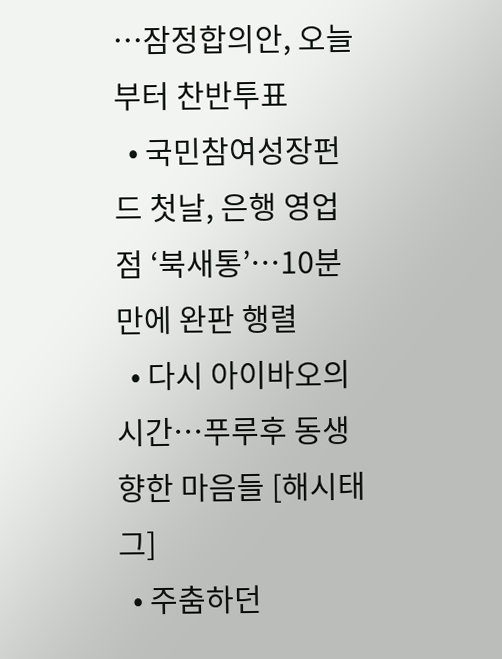⋯잠정합의안, 오늘부터 찬반투표
  • 국민참여성장펀드 첫날, 은행 영업점 ‘북새통’⋯10분 만에 완판 행렬
  • 다시 아이바오의 시간…푸루후 동생 향한 마음들 [해시태그]
  • 주춤하던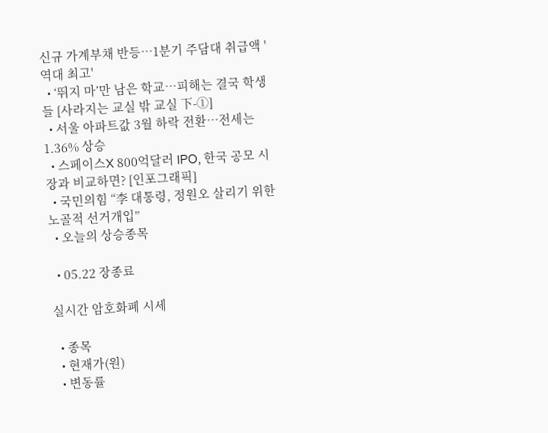신규 가계부채 반등⋯1분기 주담대 취급액 '역대 최고'
  • ‘뛰지 마’만 남은 학교…피해는 결국 학생들 [사라지는 교실 밖 교실 下-①]
  • 서울 아파트값 3월 하락 전환⋯전세는 1.36% 상승
  • 스페이스X 800억달러 IPO, 한국 공모 시장과 비교하면? [인포그래픽]
  • 국민의힘 “李 대통령, 정원오 살리기 위한 노골적 선거개입”
  • 오늘의 상승종목

  • 05.22 장종료

실시간 암호화폐 시세

  • 종목
  • 현재가(원)
  • 변동률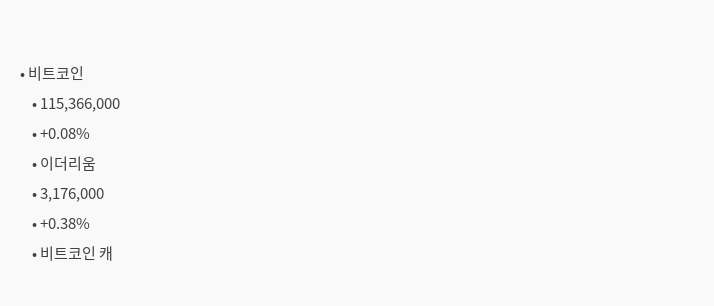• 비트코인
    • 115,366,000
    • +0.08%
    • 이더리움
    • 3,176,000
    • +0.38%
    • 비트코인 캐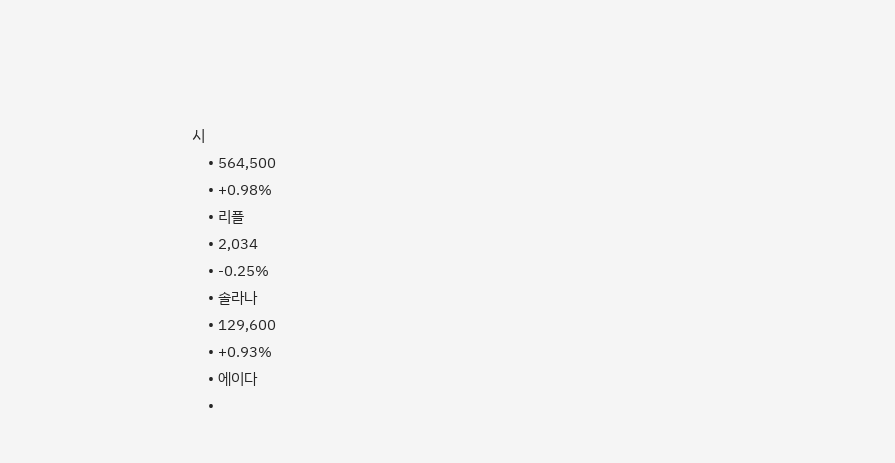시
    • 564,500
    • +0.98%
    • 리플
    • 2,034
    • -0.25%
    • 솔라나
    • 129,600
    • +0.93%
    • 에이다
    •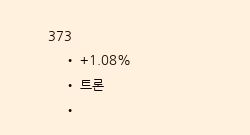373
    • +1.08%
    • 트론
    •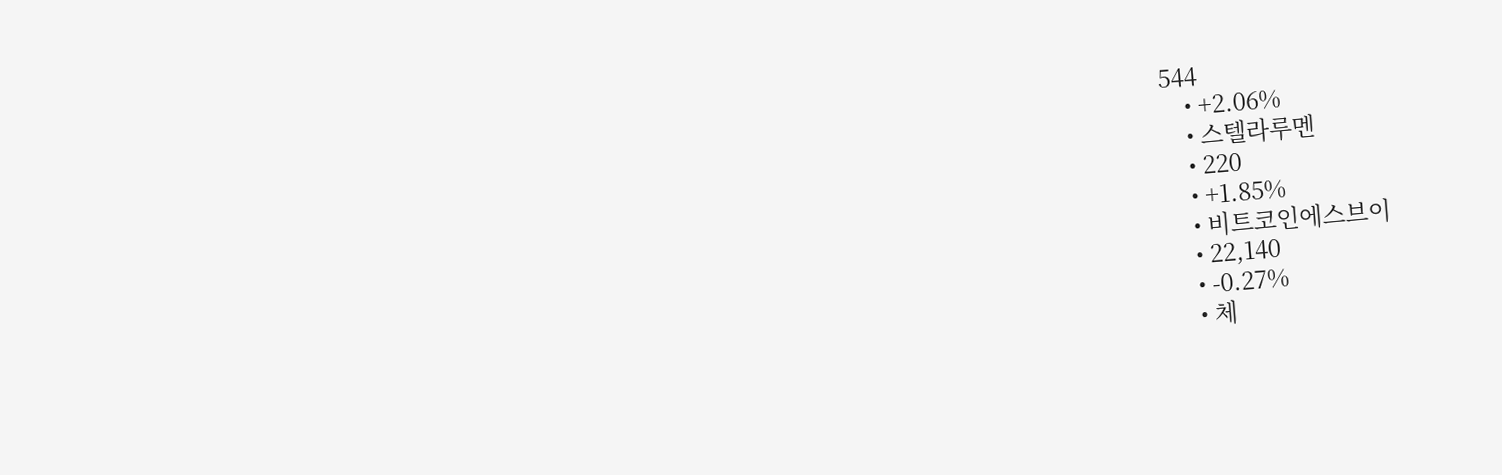544
    • +2.06%
    • 스텔라루멘
    • 220
    • +1.85%
    • 비트코인에스브이
    • 22,140
    • -0.27%
    • 체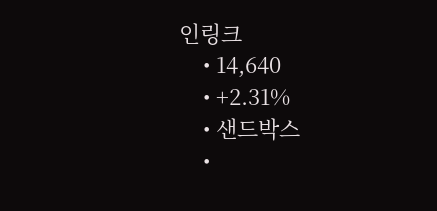인링크
    • 14,640
    • +2.31%
    • 샌드박스
    •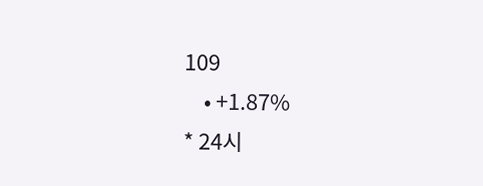109
    • +1.87%
* 24시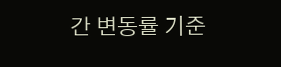간 변동률 기준